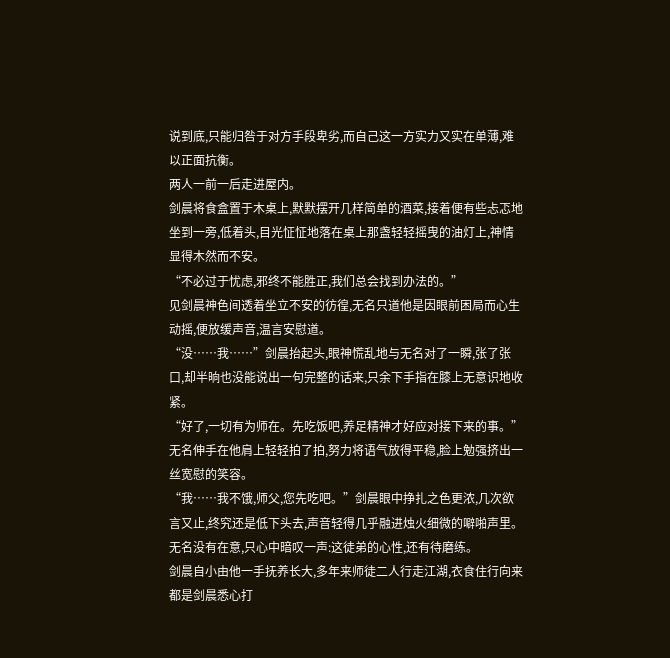说到底,只能归咎于对方手段卑劣,而自己这一方实力又实在单薄,难以正面抗衡。
两人一前一后走进屋内。
剑晨将食盒置于木桌上,默默摆开几样简单的酒菜,接着便有些忐忑地坐到一旁,低着头,目光怔怔地落在桌上那盏轻轻摇曳的油灯上,神情显得木然而不安。
“不必过于忧虑,邪终不能胜正,我们总会找到办法的。”
见剑晨神色间透着坐立不安的彷徨,无名只道他是因眼前困局而心生动摇,便放缓声音,温言安慰道。
“没……我……”剑晨抬起头,眼神慌乱地与无名对了一瞬,张了张口,却半晌也没能说出一句完整的话来,只余下手指在膝上无意识地收紧。
“好了,一切有为师在。先吃饭吧,养足精神才好应对接下来的事。”无名伸手在他肩上轻轻拍了拍,努力将语气放得平稳,脸上勉强挤出一丝宽慰的笑容。
“我……我不饿,师父,您先吃吧。”剑晨眼中挣扎之色更浓,几次欲言又止,终究还是低下头去,声音轻得几乎融进烛火细微的噼啪声里。
无名没有在意,只心中暗叹一声:这徒弟的心性,还有待磨练。
剑晨自小由他一手抚养长大,多年来师徒二人行走江湖,衣食住行向来都是剑晨悉心打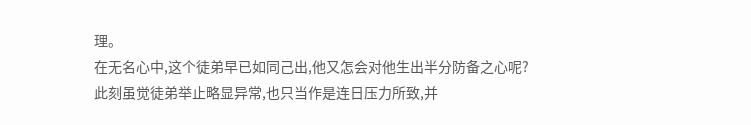理。
在无名心中,这个徒弟早已如同己出,他又怎会对他生出半分防备之心呢?
此刻虽觉徒弟举止略显异常,也只当作是连日压力所致,并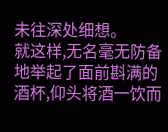未往深处细想。
就这样,无名毫无防备地举起了面前斟满的酒杯,仰头将酒一饮而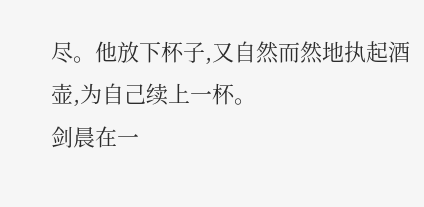尽。他放下杯子,又自然而然地执起酒壶,为自己续上一杯。
剑晨在一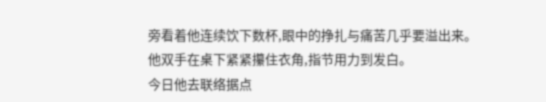旁看着他连续饮下数杯,眼中的挣扎与痛苦几乎要溢出来。
他双手在桌下紧紧攥住衣角,指节用力到发白。
今日他去联络据点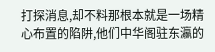打探消息,却不料那根本就是一场精心布置的陷阱,他们中华阁驻东瀛的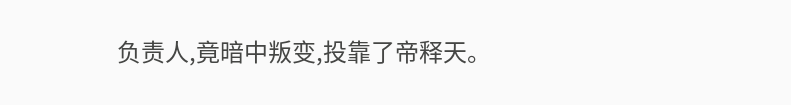负责人,竟暗中叛变,投靠了帝释天。